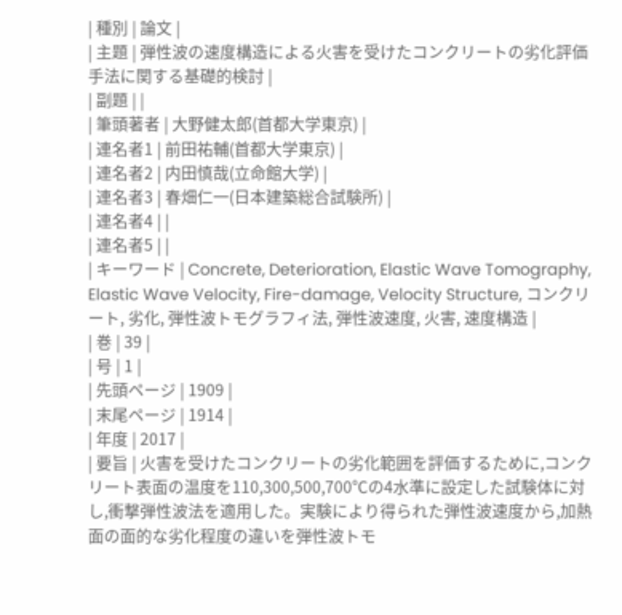| 種別 | 論文 |
| 主題 | 弾性波の速度構造による火害を受けたコンクリートの劣化評価手法に関する基礎的検討 |
| 副題 | |
| 筆頭著者 | 大野健太郎(首都大学東京) |
| 連名者1 | 前田祐輔(首都大学東京) |
| 連名者2 | 内田慎哉(立命館大学) |
| 連名者3 | 春畑仁一(日本建築総合試験所) |
| 連名者4 | |
| 連名者5 | |
| キーワード | Concrete, Deterioration, Elastic Wave Tomography, Elastic Wave Velocity, Fire-damage, Velocity Structure, コンクリート, 劣化, 弾性波トモグラフィ法, 弾性波速度, 火害, 速度構造 |
| 巻 | 39 |
| 号 | 1 |
| 先頭ページ | 1909 |
| 末尾ページ | 1914 |
| 年度 | 2017 |
| 要旨 | 火害を受けたコンクリートの劣化範囲を評価するために,コンクリート表面の温度を110,300,500,700℃の4水準に設定した試験体に対し,衝撃弾性波法を適用した。実験により得られた弾性波速度から,加熱面の面的な劣化程度の違いを弾性波トモ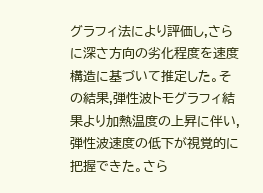グラフィ法により評価し,さらに深さ方向の劣化程度を速度構造に基づいて推定した。その結果,弾性波トモグラフィ結果より加熱温度の上昇に伴い,弾性波速度の低下が視覚的に把握できた。さら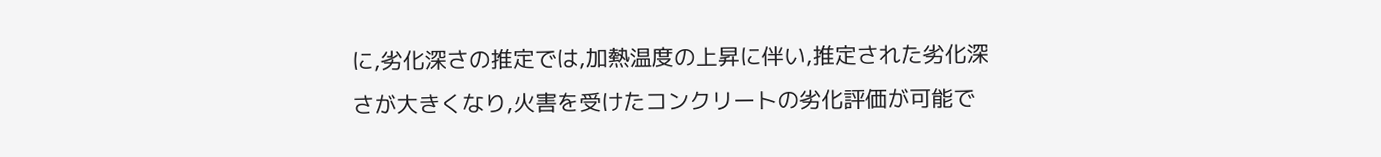に,劣化深さの推定では,加熱温度の上昇に伴い,推定された劣化深さが大きくなり,火害を受けたコンクリートの劣化評価が可能で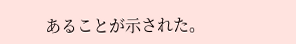あることが示された。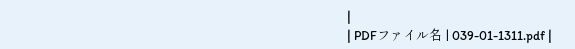|
| PDFファイル名 | 039-01-1311.pdf |